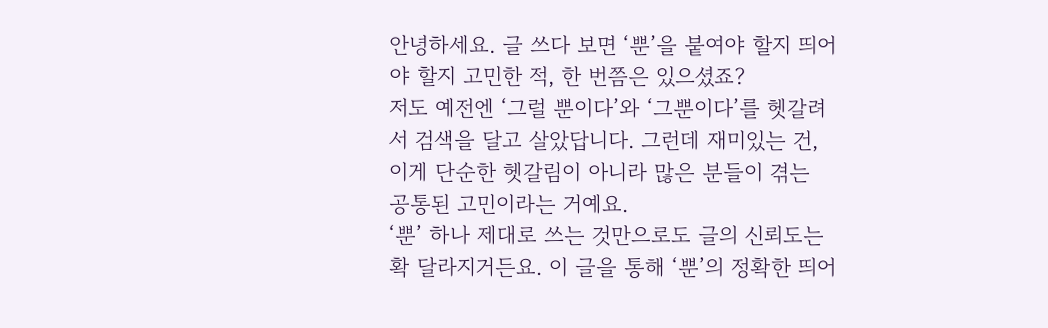안녕하세요. 글 쓰다 보면 ‘뿐’을 붙여야 할지 띄어야 할지 고민한 적, 한 번쯤은 있으셨죠?
저도 예전엔 ‘그럴 뿐이다’와 ‘그뿐이다’를 헷갈려서 검색을 달고 살았답니다. 그런데 재미있는 건, 이게 단순한 헷갈림이 아니라 많은 분들이 겪는 공통된 고민이라는 거예요.
‘뿐’ 하나 제대로 쓰는 것만으로도 글의 신뢰도는 확 달라지거든요. 이 글을 통해 ‘뿐’의 정확한 띄어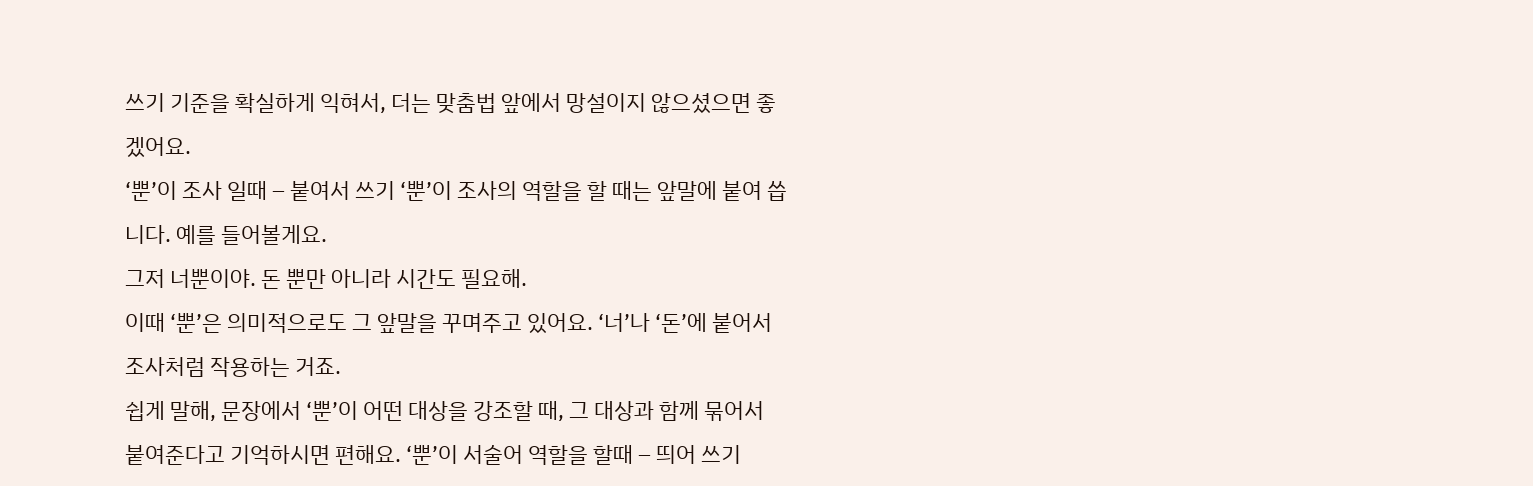쓰기 기준을 확실하게 익혀서, 더는 맞춤법 앞에서 망설이지 않으셨으면 좋겠어요.
‘뿐’이 조사 일때 – 붙여서 쓰기 ‘뿐’이 조사의 역할을 할 때는 앞말에 붙여 씁니다. 예를 들어볼게요.
그저 너뿐이야. 돈 뿐만 아니라 시간도 필요해.
이때 ‘뿐’은 의미적으로도 그 앞말을 꾸며주고 있어요. ‘너’나 ‘돈’에 붙어서 조사처럼 작용하는 거죠.
쉽게 말해, 문장에서 ‘뿐’이 어떤 대상을 강조할 때, 그 대상과 함께 묶어서 붙여준다고 기억하시면 편해요. ‘뿐’이 서술어 역할을 할때 – 띄어 쓰기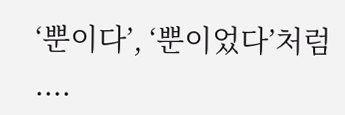‘뿐이다’, ‘뿐이었다’처럼 ....